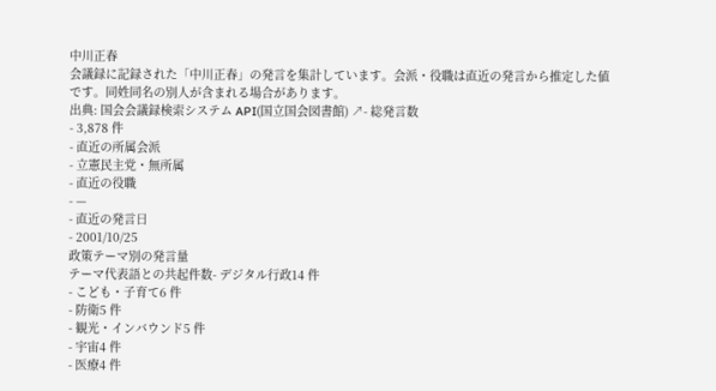中川正春
会議録に記録された「中川正春」の発言を集計しています。会派・役職は直近の発言から推定した値です。同姓同名の別人が含まれる場合があります。
出典: 国会会議録検索システム API(国立国会図書館) ↗- 総発言数
- 3,878 件
- 直近の所属会派
- 立憲民主党・無所属
- 直近の役職
- —
- 直近の発言日
- 2001/10/25
政策テーマ別の発言量
テーマ代表語との共起件数- デジタル行政14 件
- こども・子育て6 件
- 防衛5 件
- 観光・インバウンド5 件
- 宇宙4 件
- 医療4 件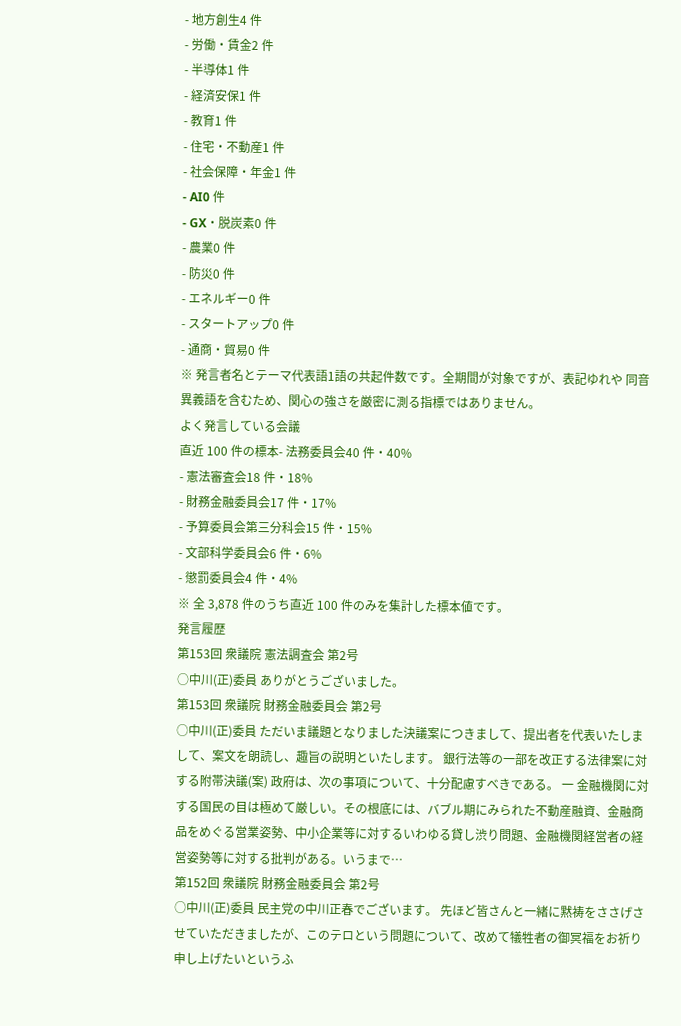- 地方創生4 件
- 労働・賃金2 件
- 半導体1 件
- 経済安保1 件
- 教育1 件
- 住宅・不動産1 件
- 社会保障・年金1 件
- AI0 件
- GX・脱炭素0 件
- 農業0 件
- 防災0 件
- エネルギー0 件
- スタートアップ0 件
- 通商・貿易0 件
※ 発言者名とテーマ代表語1語の共起件数です。全期間が対象ですが、表記ゆれや 同音異義語を含むため、関心の強さを厳密に測る指標ではありません。
よく発言している会議
直近 100 件の標本- 法務委員会40 件・40%
- 憲法審査会18 件・18%
- 財務金融委員会17 件・17%
- 予算委員会第三分科会15 件・15%
- 文部科学委員会6 件・6%
- 懲罰委員会4 件・4%
※ 全 3,878 件のうち直近 100 件のみを集計した標本値です。
発言履歴
第153回 衆議院 憲法調査会 第2号
○中川(正)委員 ありがとうございました。
第153回 衆議院 財務金融委員会 第2号
○中川(正)委員 ただいま議題となりました決議案につきまして、提出者を代表いたしまして、案文を朗読し、趣旨の説明といたします。 銀行法等の一部を改正する法律案に対する附帯決議(案) 政府は、次の事項について、十分配慮すべきである。 一 金融機関に対する国民の目は極めて厳しい。その根底には、バブル期にみられた不動産融資、金融商品をめぐる営業姿勢、中小企業等に対するいわゆる貸し渋り問題、金融機関経営者の経営姿勢等に対する批判がある。いうまで…
第152回 衆議院 財務金融委員会 第2号
○中川(正)委員 民主党の中川正春でございます。 先ほど皆さんと一緒に黙祷をささげさせていただきましたが、このテロという問題について、改めて犠牲者の御冥福をお祈り申し上げたいというふ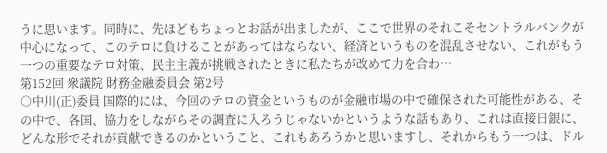うに思います。同時に、先ほどもちょっとお話が出ましたが、ここで世界のそれこそセントラルバンクが中心になって、このテロに負けることがあってはならない、経済というものを混乱させない、これがもう一つの重要なテロ対策、民主主義が挑戦されたときに私たちが改めて力を合わ…
第152回 衆議院 財務金融委員会 第2号
○中川(正)委員 国際的には、今回のテロの資金というものが金融市場の中で確保された可能性がある、その中で、各国、協力をしながらその調査に入ろうじゃないかというような話もあり、これは直接日銀に、どんな形でそれが貢献できるのかということ、これもあろうかと思いますし、それからもう一つは、ドル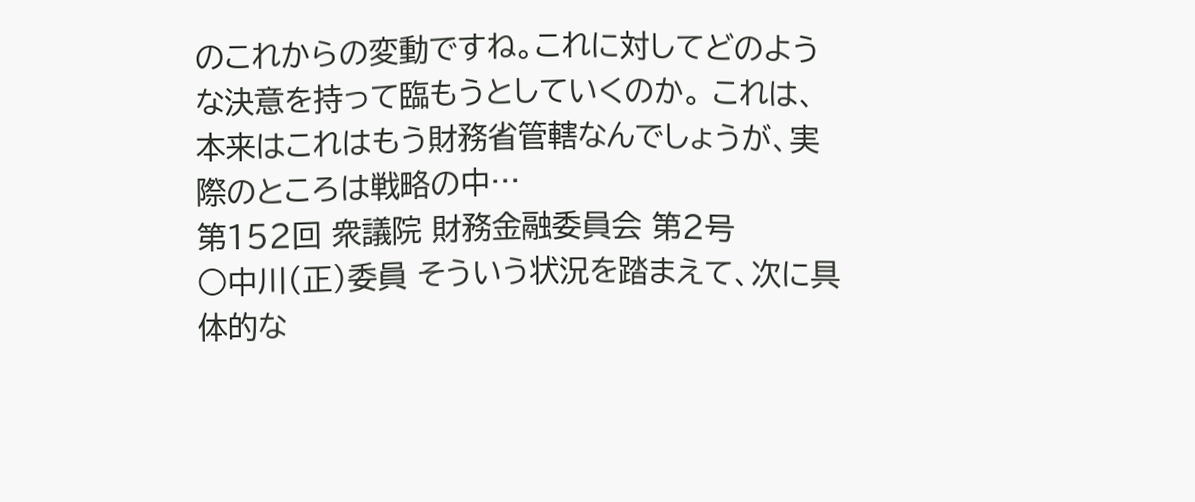のこれからの変動ですね。これに対してどのような決意を持って臨もうとしていくのか。 これは、本来はこれはもう財務省管轄なんでしょうが、実際のところは戦略の中…
第152回 衆議院 財務金融委員会 第2号
○中川(正)委員 そういう状況を踏まえて、次に具体的な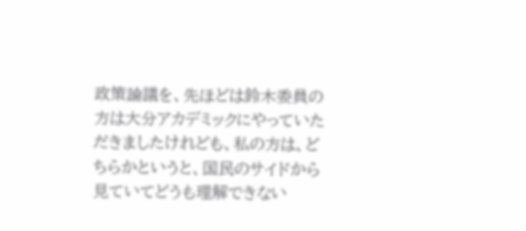政策論議を、先ほどは鈴木委員の方は大分アカデミックにやっていただきましたけれども、私の方は、どちらかというと、国民のサイドから見ていてどうも理解できない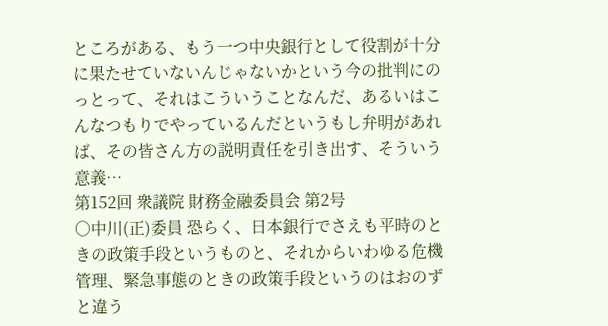ところがある、もう一つ中央銀行として役割が十分に果たせていないんじゃないかという今の批判にのっとって、それはこういうことなんだ、あるいはこんなつもりでやっているんだというもし弁明があれば、その皆さん方の説明責任を引き出す、そういう意義…
第152回 衆議院 財務金融委員会 第2号
○中川(正)委員 恐らく、日本銀行でさえも平時のときの政策手段というものと、それからいわゆる危機管理、緊急事態のときの政策手段というのはおのずと違う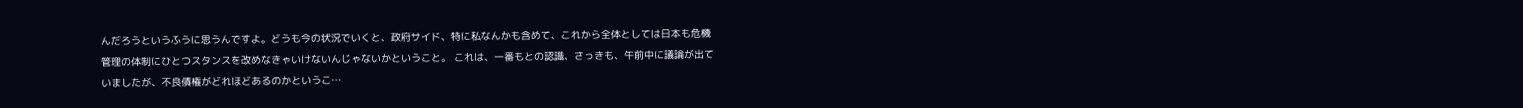んだろうというふうに思うんですよ。どうも今の状況でいくと、政府サイド、特に私なんかも含めて、これから全体としては日本も危機管理の体制にひとつスタンスを改めなきゃいけないんじゃないかということ。 これは、一番もとの認識、さっきも、午前中に議論が出ていましたが、不良債権がどれほどあるのかというこ…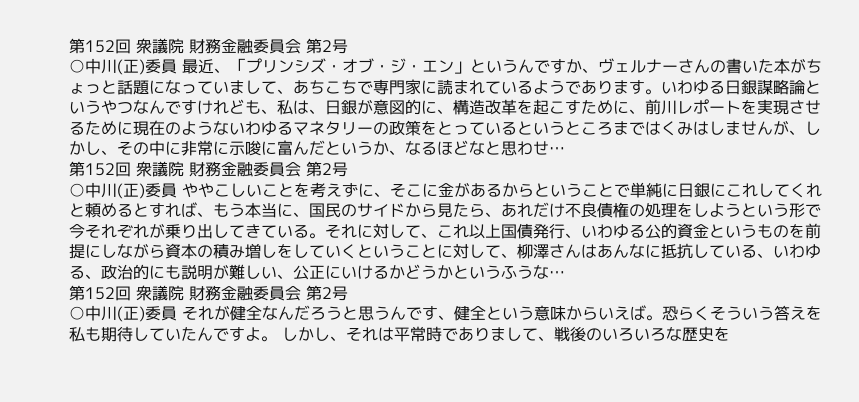第152回 衆議院 財務金融委員会 第2号
○中川(正)委員 最近、「プリンシズ・オブ・ジ・エン」というんですか、ヴェルナーさんの書いた本がちょっと話題になっていまして、あちこちで専門家に読まれているようであります。いわゆる日銀謀略論というやつなんですけれども、私は、日銀が意図的に、構造改革を起こすために、前川レポートを実現させるために現在のようないわゆるマネタリーの政策をとっているというところまではくみはしませんが、しかし、その中に非常に示唆に富んだというか、なるほどなと思わせ…
第152回 衆議院 財務金融委員会 第2号
○中川(正)委員 ややこしいことを考えずに、そこに金があるからということで単純に日銀にこれしてくれと頼めるとすれば、もう本当に、国民のサイドから見たら、あれだけ不良債権の処理をしようという形で今それぞれが乗り出してきている。それに対して、これ以上国債発行、いわゆる公的資金というものを前提にしながら資本の積み増しをしていくということに対して、柳澤さんはあんなに抵抗している、いわゆる、政治的にも説明が難しい、公正にいけるかどうかというふうな…
第152回 衆議院 財務金融委員会 第2号
○中川(正)委員 それが健全なんだろうと思うんです、健全という意味からいえば。恐らくそういう答えを私も期待していたんですよ。 しかし、それは平常時でありまして、戦後のいろいろな歴史を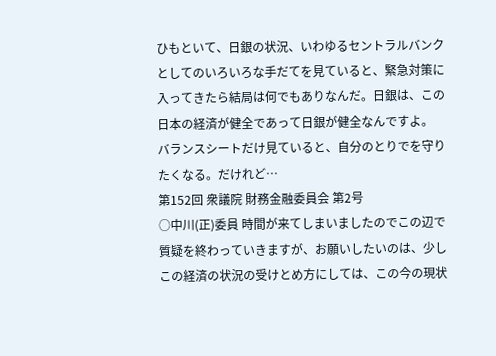ひもといて、日銀の状況、いわゆるセントラルバンクとしてのいろいろな手だてを見ていると、緊急対策に入ってきたら結局は何でもありなんだ。日銀は、この日本の経済が健全であって日銀が健全なんですよ。 バランスシートだけ見ていると、自分のとりでを守りたくなる。だけれど…
第152回 衆議院 財務金融委員会 第2号
○中川(正)委員 時間が来てしまいましたのでこの辺で質疑を終わっていきますが、お願いしたいのは、少しこの経済の状況の受けとめ方にしては、この今の現状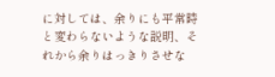に対しては、余りにも平常時と変わらないような説明、それから余りはっきりさせな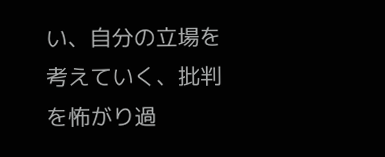い、自分の立場を考えていく、批判を怖がり過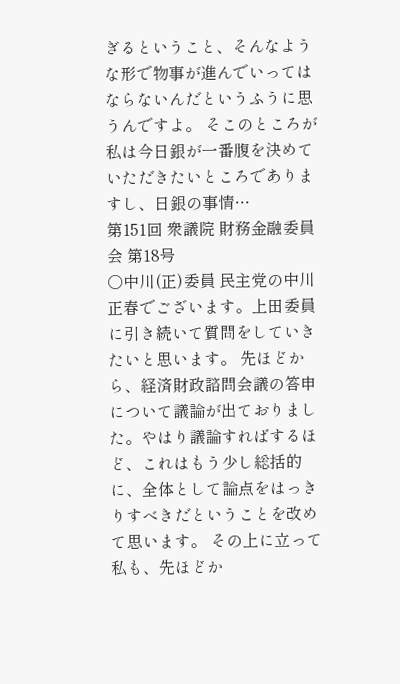ぎるということ、そんなような形で物事が進んでいってはならないんだというふうに思うんですよ。 そこのところが私は今日銀が一番腹を決めていただきたいところでありますし、日銀の事情…
第151回 衆議院 財務金融委員会 第18号
○中川(正)委員 民主党の中川正春でございます。上田委員に引き続いて質問をしていきたいと思います。 先ほどから、経済財政諮問会議の答申について議論が出ておりました。やはり議論すればするほど、これはもう少し総括的に、全体として論点をはっきりすべきだということを改めて思います。 その上に立って私も、先ほどか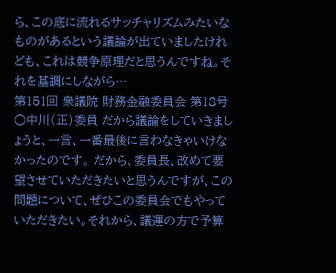ら、この底に流れるサッチャリズムみたいなものがあるという議論が出ていましたけれども、これは競争原理だと思うんですね。それを基調にしながら…
第151回 衆議院 財務金融委員会 第18号
○中川(正)委員 だから議論をしていきましょうと、一言、一番最後に言わなきゃいけなかったのです。 だから、委員長、改めて要望させていただきたいと思うんですが、この問題について、ぜひこの委員会でもやっていただきたい。それから、議運の方で予算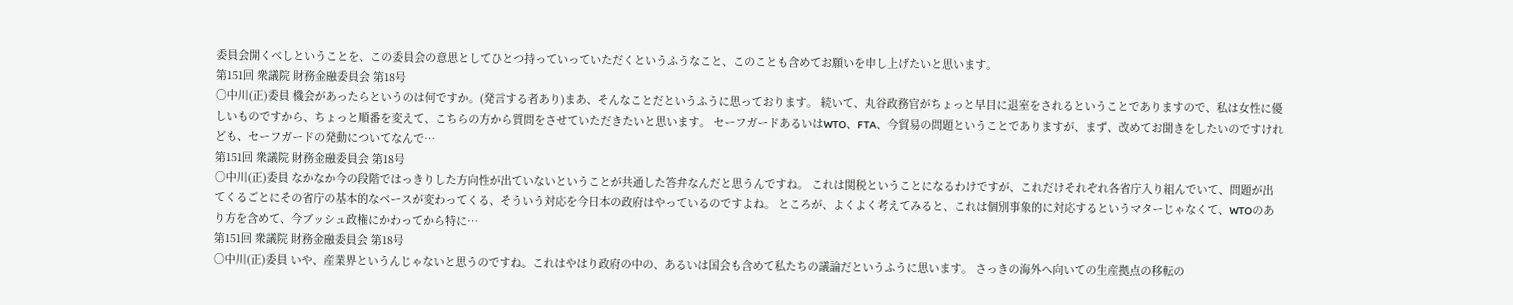委員会開くべしということを、この委員会の意思としてひとつ持っていっていただくというふうなこと、このことも含めてお願いを申し上げたいと思います。
第151回 衆議院 財務金融委員会 第18号
○中川(正)委員 機会があったらというのは何ですか。(発言する者あり)まあ、そんなことだというふうに思っております。 続いて、丸谷政務官がちょっと早目に退室をされるということでありますので、私は女性に優しいものですから、ちょっと順番を変えて、こちらの方から質問をさせていただきたいと思います。 セーフガードあるいはWTO、FTA、今貿易の問題ということでありますが、まず、改めてお聞きをしたいのですけれども、セーフガードの発動についてなんで…
第151回 衆議院 財務金融委員会 第18号
○中川(正)委員 なかなか今の段階ではっきりした方向性が出ていないということが共通した答弁なんだと思うんですね。 これは関税ということになるわけですが、これだけそれぞれ各省庁入り組んでいて、問題が出てくるごとにその省庁の基本的なベースが変わってくる、そういう対応を今日本の政府はやっているのですよね。 ところが、よくよく考えてみると、これは個別事象的に対応するというマターじゃなくて、WTOのあり方を含めて、今ブッシュ政権にかわってから特に…
第151回 衆議院 財務金融委員会 第18号
○中川(正)委員 いや、産業界というんじゃないと思うのですね。これはやはり政府の中の、あるいは国会も含めて私たちの議論だというふうに思います。 さっきの海外へ向いての生産拠点の移転の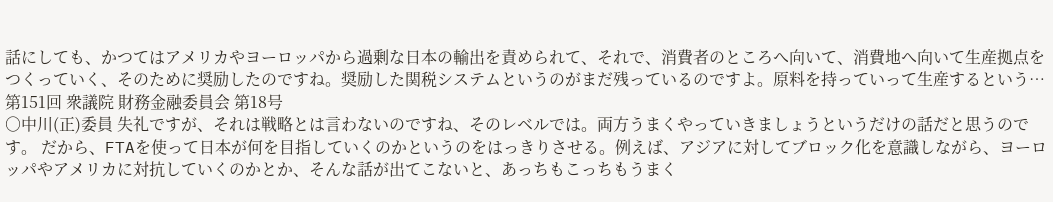話にしても、かつてはアメリカやヨーロッパから過剰な日本の輸出を責められて、それで、消費者のところへ向いて、消費地へ向いて生産拠点をつくっていく、そのために奨励したのですね。奨励した関税システムというのがまだ残っているのですよ。原料を持っていって生産するという…
第151回 衆議院 財務金融委員会 第18号
○中川(正)委員 失礼ですが、それは戦略とは言わないのですね、そのレベルでは。両方うまくやっていきましょうというだけの話だと思うのです。 だから、FTAを使って日本が何を目指していくのかというのをはっきりさせる。例えば、アジアに対してブロック化を意識しながら、ヨーロッパやアメリカに対抗していくのかとか、そんな話が出てこないと、あっちもこっちもうまく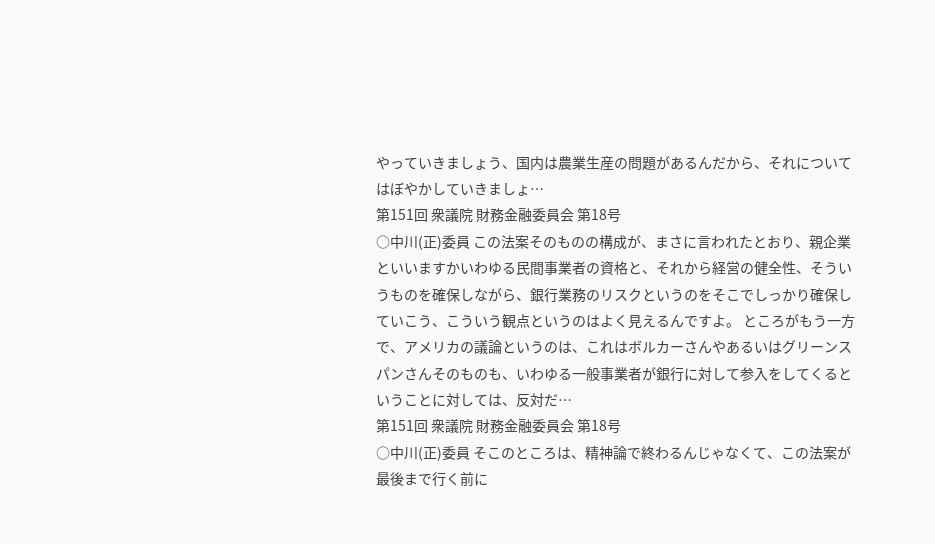やっていきましょう、国内は農業生産の問題があるんだから、それについてはぼやかしていきましょ…
第151回 衆議院 財務金融委員会 第18号
○中川(正)委員 この法案そのものの構成が、まさに言われたとおり、親企業といいますかいわゆる民間事業者の資格と、それから経営の健全性、そういうものを確保しながら、銀行業務のリスクというのをそこでしっかり確保していこう、こういう観点というのはよく見えるんですよ。 ところがもう一方で、アメリカの議論というのは、これはボルカーさんやあるいはグリーンスパンさんそのものも、いわゆる一般事業者が銀行に対して参入をしてくるということに対しては、反対だ…
第151回 衆議院 財務金融委員会 第18号
○中川(正)委員 そこのところは、精神論で終わるんじゃなくて、この法案が最後まで行く前に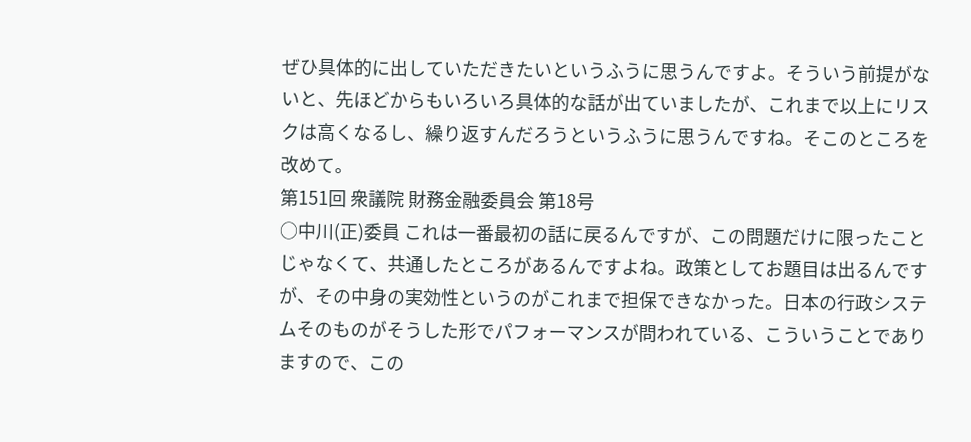ぜひ具体的に出していただきたいというふうに思うんですよ。そういう前提がないと、先ほどからもいろいろ具体的な話が出ていましたが、これまで以上にリスクは高くなるし、繰り返すんだろうというふうに思うんですね。そこのところを改めて。
第151回 衆議院 財務金融委員会 第18号
○中川(正)委員 これは一番最初の話に戻るんですが、この問題だけに限ったことじゃなくて、共通したところがあるんですよね。政策としてお題目は出るんですが、その中身の実効性というのがこれまで担保できなかった。日本の行政システムそのものがそうした形でパフォーマンスが問われている、こういうことでありますので、この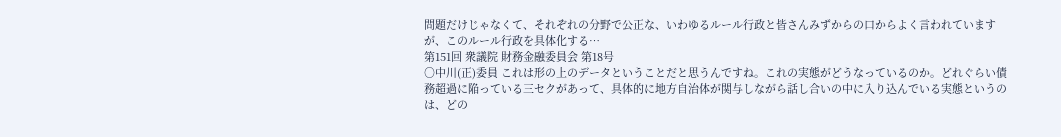問題だけじゃなくて、それぞれの分野で公正な、いわゆるルール行政と皆さんみずからの口からよく言われていますが、このルール行政を具体化する…
第151回 衆議院 財務金融委員会 第18号
○中川(正)委員 これは形の上のデータということだと思うんですね。これの実態がどうなっているのか。どれぐらい債務超過に陥っている三セクがあって、具体的に地方自治体が関与しながら話し合いの中に入り込んでいる実態というのは、どの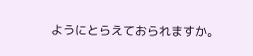ようにとらえておられますか。